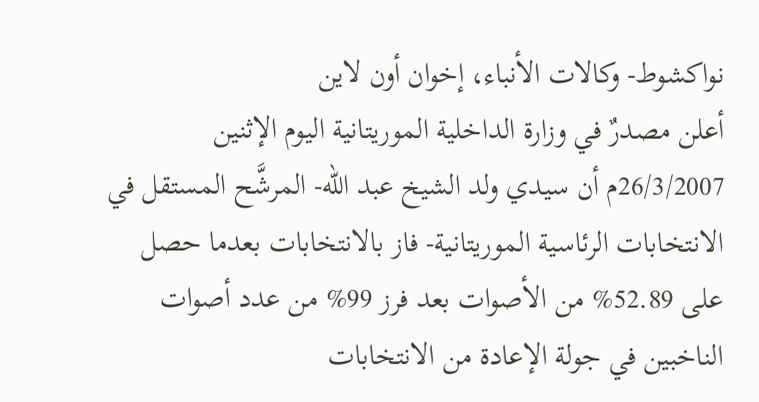نواكشوط- وكالات الأنباء، إخوان أون لاين
أعلن مصدرٌ في وزارة الداخلية الموريتانية اليوم الإثنين 26/3/2007م أن سيدي ولد الشيخ عبد الله- المرشَّح المستقل في الانتخابات الرئاسية الموريتانية- فاز بالانتخابات بعدما حصل على 52.89% من الأصوات بعد فرز 99% من عدد أصوات الناخبين في جولة الإعادة من الانتخابات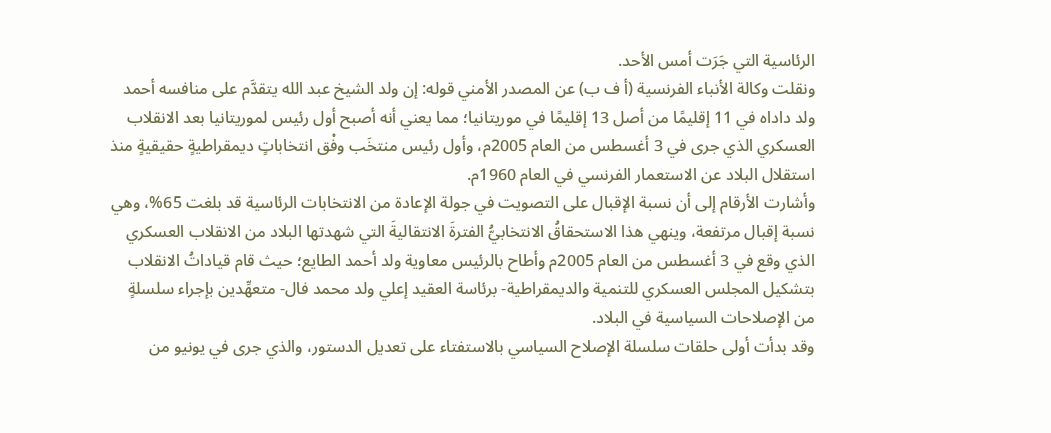الرئاسية التي جَرَت أمس الأحد.
ونقلت وكالة الأنباء الفرنسية (أ ف ب) عن المصدر الأمني قوله: إن ولد الشيخ عبد الله يتقدَّم على منافسه أحمد ولد داداه في 11 إقليمًا من أصل 13 إقليمًا في موريتانيا؛ مما يعني أنه أصبح أول رئيس لموريتانيا بعد الانقلاب العسكري الذي جرى في 3 أغسطس من العام 2005م، وأول رئيس منتخَب وفْق انتخاباتٍ ديمقراطيةٍ حقيقيةٍ منذ استقلال البلاد عن الاستعمار الفرنسي في العام 1960م.
وأشارت الأرقام إلى أن نسبة الإقبال على التصويت في جولة الإعادة من الانتخابات الرئاسية قد بلغت 65%، وهي نسبة إقبال مرتفعة، وينهي هذا الاستحقاقُ الانتخابيُّ الفترةَ الانتقاليةَ التي شهدتها البلاد من الانقلاب العسكري الذي وقع في 3 أغسطس من العام 2005م وأطاح بالرئيس معاوية ولد أحمد الطايع؛ حيث قام قياداتُ الانقلاب بتشكيل المجلس العسكري للتنمية والديمقراطية- برئاسة العقيد إعلي ولد محمد فال- متعهِّدين بإجراء سلسلةٍ من الإصلاحات السياسية في البلاد.
وقد بدأت أولى حلقات سلسلة الإصلاح السياسي بالاستفتاء على تعديل الدستور، والذي جرى في يونيو من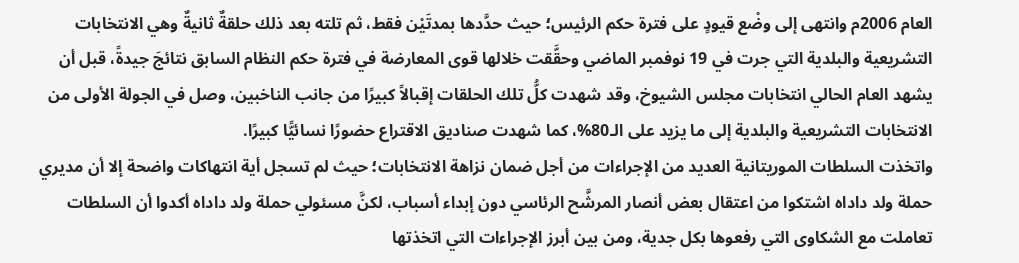العام 2006م وانتهى إلى وضْع قيودٍ على فترة حكم الرئيس؛ حيث حدَّدها بمدتَيْن فقط، ثم تلته بعد ذلك حلقةٌ ثانيةٌ وهي الانتخابات التشريعية والبلدية التي جرت في 19 نوفمبر الماضي وحقَّقت خلالها قوى المعارضة في فترة حكم النظام السابق نتائجَ جيدةً، قبل أن يشهد العام الحالي انتخابات مجلس الشيوخ، وقد شهدت كلُّ تلك الحلقات إقبالاً كبيرًا من جانب الناخبين، وصل في الجولة الأولى من الانتخابات التشريعية والبلدية إلى ما يزيد على الـ80%، كما شهدت صناديق الاقتراع حضورًا نسائيًّا كبيرًا.
واتخذت السلطات الموريتانية العديد من الإجراءات من أجل ضمان نزاهة الانتخابات؛ حيث لم تسجل أية انتهاكات واضحة إلا أن مديري حملة ولد داداه اشتكوا من اعتقال بعض أنصار المرشَّح الرئاسي دون إبداء أسباب، لكنَّ مسئولي حملة ولد داداه أكدوا أن السلطات تعاملت مع الشكاوى التي رفعوها بكل جدية، ومن بين أبرز الإجراءات التي اتخذتها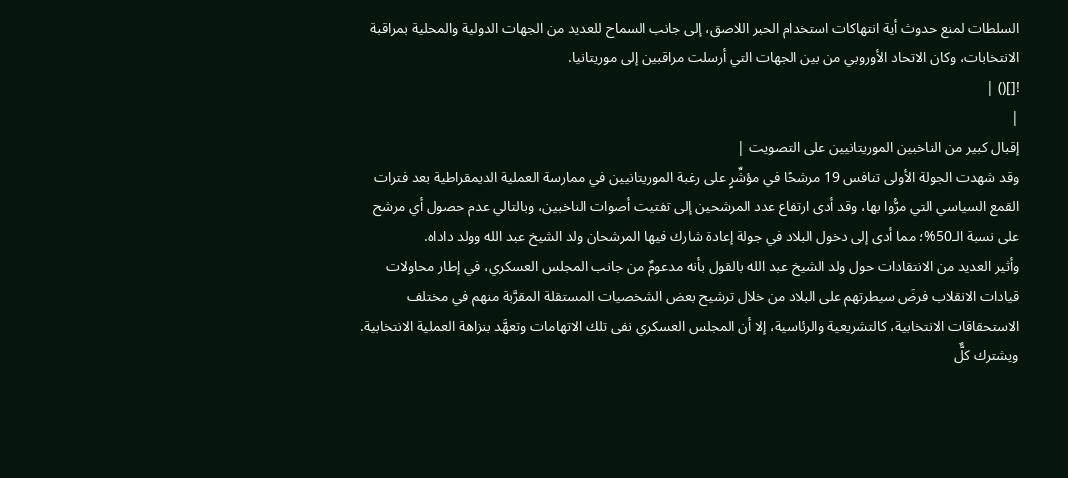السلطات لمنع حدوث أية انتهاكات استخدام الحبر اللاصق، إلى جانب السماح للعديد من الجهات الدولية والمحلية بمراقبة الانتخابات، وكان الاتحاد الأوروبي من بين الجهات التي أرسلت مراقبين إلى موريتانيا.
![]() |
|
إقبال كبير من الناخبين الموريتانيين على التصويت |
وقد شهدت الجولة الأولى تنافس 19 مرشحًا في مؤشِّرٍ على رغبة الموريتانيين في ممارسة العملية الديمقراطية بعد فترات القمع السياسي التي مرُّوا بها، وقد أدى ارتفاع عدد المرشحين إلى تفتيت أصوات الناخبين، وبالتالي عدم حصول أي مرشح على نسبة الـ50%؛ مما أدى إلى دخول البلاد في جولة إعادة شارك فيها المرشحان ولد الشيخ عبد الله وولد داداه.
وأثير العديد من الانتقادات حول ولد الشيخ عبد الله بالقول بأنه مدعومٌ من جانب المجلس العسكري، في إطار محاولات قيادات الانقلاب فرضَ سيطرتهم على البلاد من خلال ترشيح بعض الشخصيات المستقلة المقرَّبة منهم في مختلف الاستحقاقات الانتخابية، كالتشريعية والرئاسية، إلا أن المجلس العسكري نفى تلك الاتهامات وتعهَّد بنزاهة العملية الانتخابية.
ويشترك كلٌّ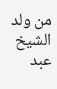من ولد الشيخ عبد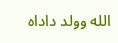الله وولد داداه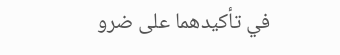في تأكيدهما على ضرو